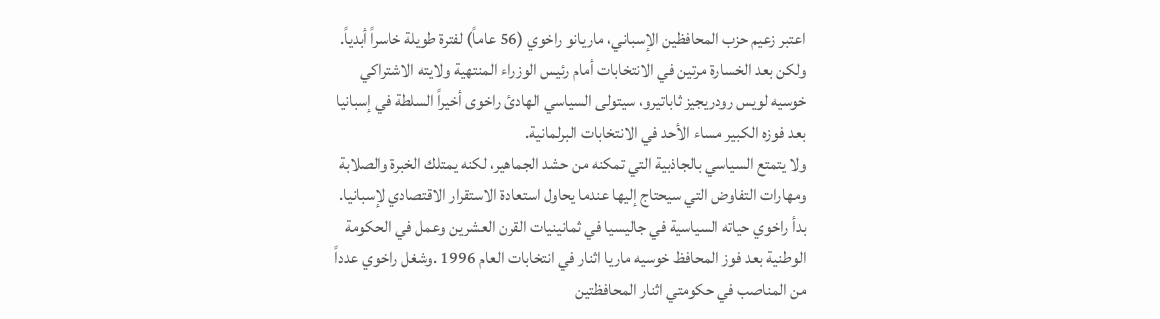اعتبر زعيم حزب المحافظين الإسباني، ماريانو راخوي (56 عاماً) لفترة طويلة خاسراً أبدياً.
ولكن بعد الخسارة مرتين في الانتخابات أمام رئيس الوزراء المنتهية ولايته الاشتراكي خوسيه لويس رودريجيز ثاباتيرو، سيتولى السياسي الهادئ راخوى أخيراً السلطة في إسبانيا بعد فوزه الكبير مساء الأحد في الانتخابات البرلمانية.
ولا يتمتع السياسي بالجاذبية التي تمكنه من حشد الجماهير، لكنه يمتلك الخبرة والصلابة ومهارات التفاوض التي سيحتاج إليها عندما يحاول استعادة الاستقرار الاقتصادي لإسبانيا.
بدأ راخوي حياته السياسية في جاليسيا في ثمانينيات القرن العشرين وعمل في الحكومة الوطنية بعد فوز المحافظ خوسيه ماريا اثنار في انتخابات العام 1996 .وشغل راخوي عدداً من المناصب في حكومتي اثنار المحافظتين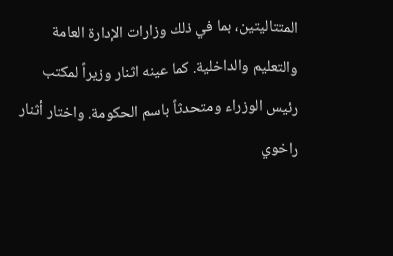المتتاليتين، بما في ذلك وزارات الإدارة العامة والتعليم والداخلية. كما عينه اثنار وزيراً لمكتب رئيس الوزراء ومتحدثاً باسم الحكومة. واختار أثنار راخوي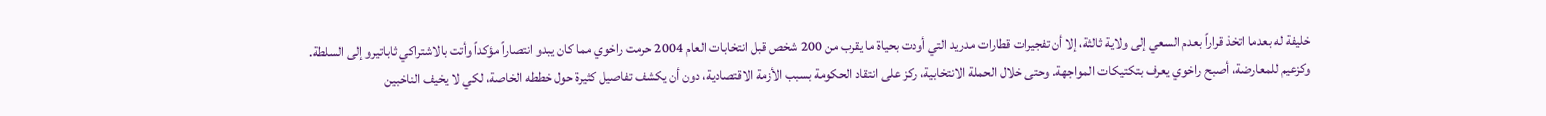خليفة له بعدما اتخذ قراراً بعدم السعي إلى ولاية ثالثة، إلا أن تفجيرات قطارات مدريد التي أودت بحياة ما يقرب من 200 شخص قبل انتخابات العام 2004 حرمت راخوي مما كان يبدو انتصاراً مؤكداً وأتت بالاشتراكي ثاباتيرو إلى السلطة.
وكزعيم للمعارضة، أصبح راخوي يعرف بتكتيكات المواجهة. وحتى خلال الحملة الانتخابية، ركز على انتقاد الحكومة بسبب الأزمة الاقتصادية، دون أن يكشف تفاصيل كثيرة حول خططه الخاصة، لكي لا يخيف الناخبين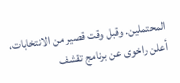المحتملين. وقبل وقت قصير من الانتخابات، أعلن راخوى عن برنامج تقشف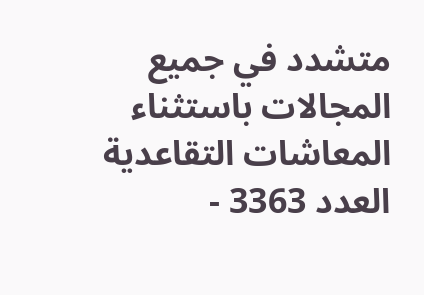متشدد في جميع المجالات باستثناء المعاشات التقاعدية
العدد 3363 -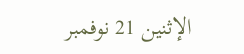الإثنين 21 نوفمبر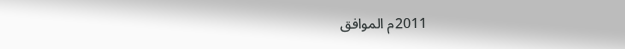2011م الموافق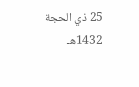25 ذي الحجة 1432هـ